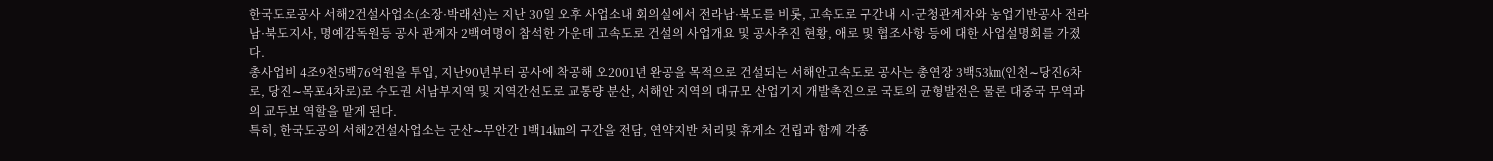한국도로공사 서해2건설사업소(소장·박래선)는 지난 30일 오후 사업소내 회의실에서 전라남·북도를 비롯, 고속도로 구간내 시·군청관계자와 농업기반공사 전라남·북도지사, 명예감독원등 공사 관계자 2백여명이 참석한 가운데 고속도로 건설의 사업개요 및 공사추진 현황, 애로 및 협조사항 등에 대한 사업설명회를 가졌다.
총사업비 4조9천5백76억원을 투입, 지난90년부터 공사에 착공해 오2001년 완공을 목적으로 건설되는 서해안고속도로 공사는 총연장 3백53㎞(인천∼당진6차로, 당진∼목포4차로)로 수도권 서남부지역 및 지역간선도로 교통량 분산, 서해안 지역의 대규모 산업기지 개발촉진으로 국토의 균형발전은 물론 대중국 무역과의 교두보 역할을 맡게 된다.
특히, 한국도공의 서해2건설사업소는 군산∼무안간 1백14㎞의 구간을 전담, 연약지반 처리및 휴게소 건립과 함께 각종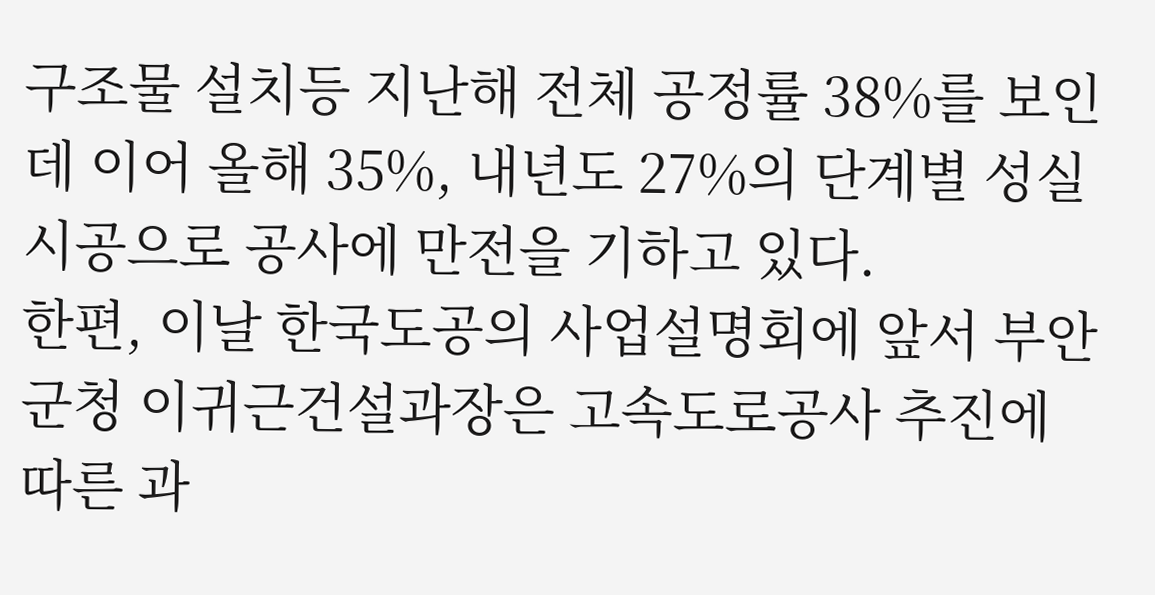구조물 설치등 지난해 전체 공정률 38%를 보인데 이어 올해 35%, 내년도 27%의 단계별 성실 시공으로 공사에 만전을 기하고 있다.
한편, 이날 한국도공의 사업설명회에 앞서 부안군청 이귀근건설과장은 고속도로공사 추진에 따른 과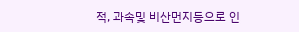적, 과속및 비산먼지등으로 인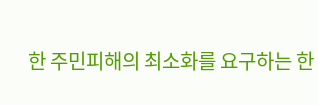한 주민피해의 최소화를 요구하는 한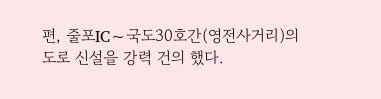편, 줄포IC∼국도30호간(영전사거리)의 도로 신설을 강력 건의 했다.